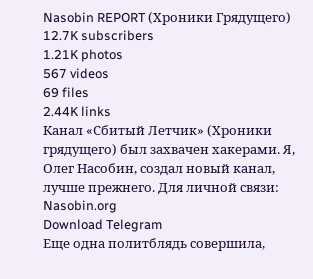Nasobin REPORT (Хроники Грядущего)
12.7K subscribers
1.21K photos
567 videos
69 files
2.44K links
Канал «Сбитый Летчик» (Хроники грядущего) был захвачен хакерами. Я, Олег Насобин, создал новый канал, лучше прежнего. Для личной связи: Nasobin.org
Download Telegram
Еще одна политблядь совершила,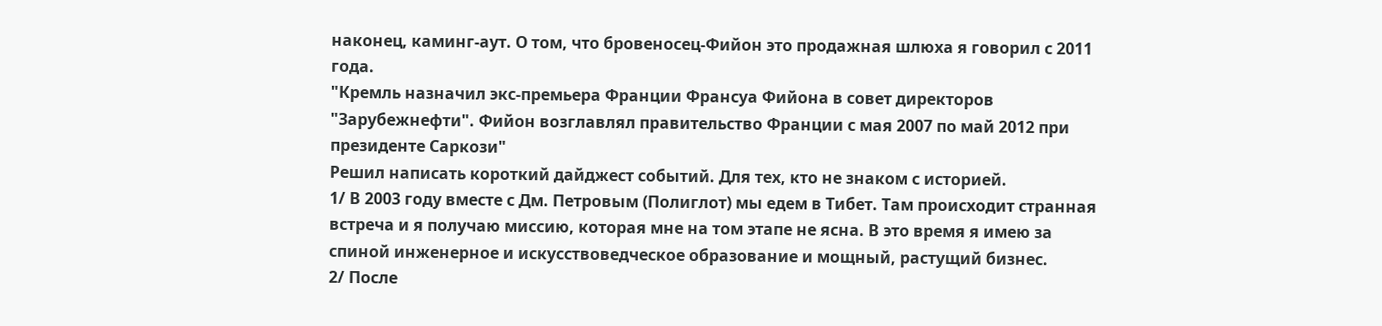наконец, каминг-аут. О том, что бровеносец-Фийон это продажная шлюха я говорил с 2011 года.
"Кремль назначил экс-премьера Франции Франсуа Фийона в совет директоров "Зарубежнефти". Фийон возглавлял правительство Франции с мая 2007 по май 2012 при президенте Саркози"
Решил написать короткий дайджест событий. Для тех, кто не знаком с историей.
1/ В 2003 году вместе с Дм. Петровым (Полиглот) мы едем в Тибет. Там происходит странная встреча и я получаю миссию, которая мне на том этапе не ясна. В это время я имею за спиной инженерное и искусствоведческое образование и мощный, растущий бизнес.
2/ После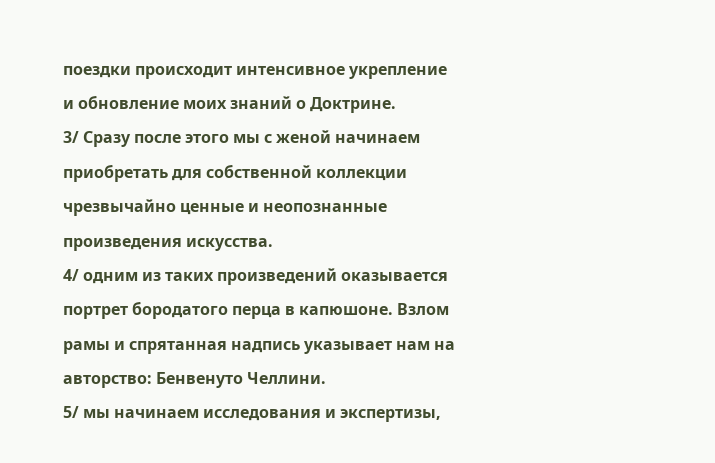поездки происходит интенсивное укрепление и обновление моих знаний о Доктрине.
3/ Сразу после этого мы с женой начинаем приобретать для собственной коллекции чрезвычайно ценные и неопознанные произведения искусства.
4/ одним из таких произведений оказывается портрет бородатого перца в капюшоне. Взлом рамы и спрятанная надпись указывает нам на авторство: Бенвенуто Челлини.
5/ мы начинаем исследования и экспертизы,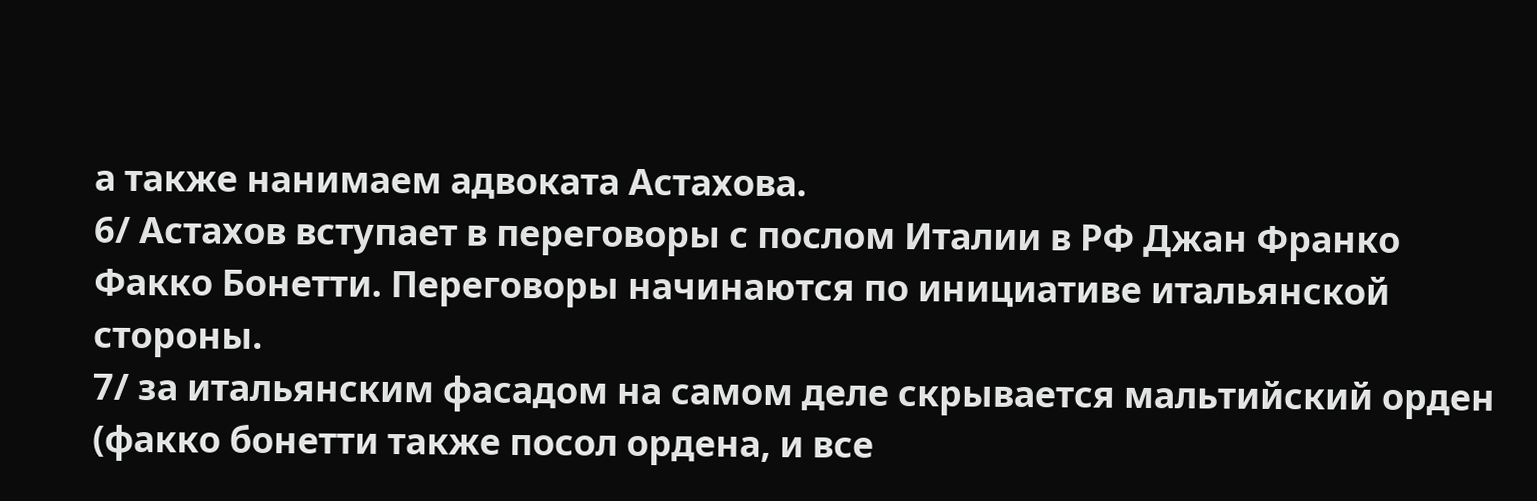а также нанимаем адвоката Астахова.
6/ Астахов вступает в переговоры с послом Италии в РФ Джан Франко Факко Бонетти. Переговоры начинаются по инициативе итальянской стороны.
7/ за итальянским фасадом на самом деле скрывается мальтийский орден (факко бонетти также посол ордена, и все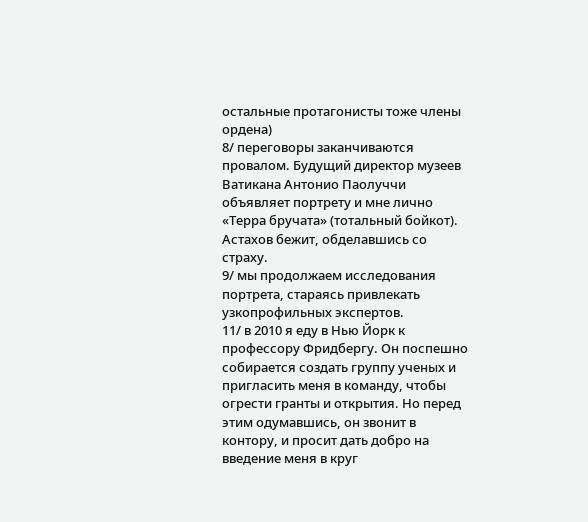остальные протагонисты тоже члены ордена)
8/ переговоры заканчиваются провалом. Будущий директор музеев Ватикана Антонио Паолуччи объявляет портрету и мне лично «Терра бручата» (тотальный бойкот). Астахов бежит, обделавшись со страху.
9/ мы продолжаем исследования портрета, стараясь привлекать узкопрофильных экспертов.
11/ в 2010 я еду в Нью Йорк к профессору Фридбергу. Он поспешно собирается создать группу ученых и пригласить меня в команду, чтобы огрести гранты и открытия. Но перед этим одумавшись, он звонит в контору, и просит дать добро на введение меня в круг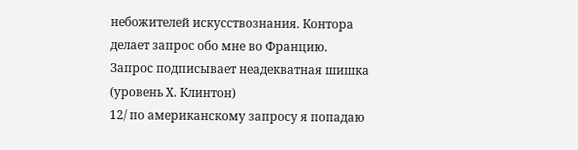небожителей искусствознания. Контора делает запрос обо мне во Францию. Запрос подписывает неадекватная шишка (уровень Х. Клинтон)
12/ по американскому запросу я попадаю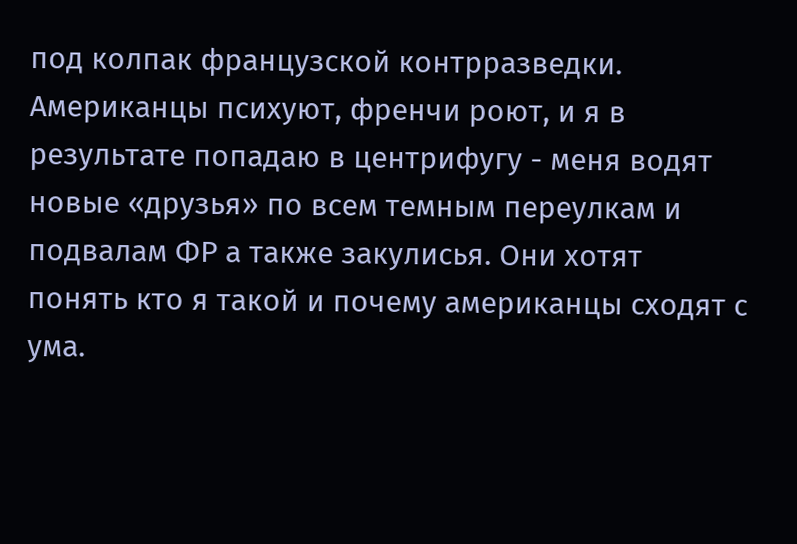под колпак французской контрразведки. Американцы психуют, френчи роют, и я в результате попадаю в центрифугу - меня водят новые «друзья» по всем темным переулкам и подвалам ФР а также закулисья. Они хотят понять кто я такой и почему американцы сходят с ума.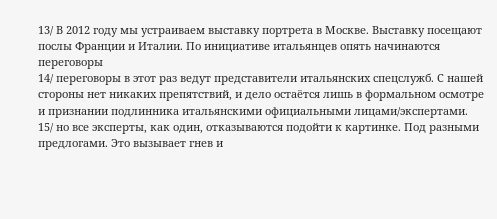13/ В 2012 году мы устраиваем выставку портрета в Москве. Выставку посещают послы Франции и Италии. По инициативе итальянцев опять начинаются переговоры
14/ переговоры в этот раз ведут представители итальянских спецслужб. С нашей стороны нет никаких препятствий, и дело остаётся лишь в формальном осмотре и признании подлинника итальянскими официальными лицами/экспертами.
15/ но все эксперты, как один, отказываются подойти к картинке. Под разными предлогами. Это вызывает гнев и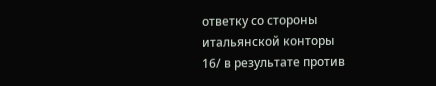ответку со стороны итальянской конторы
16/ в результате против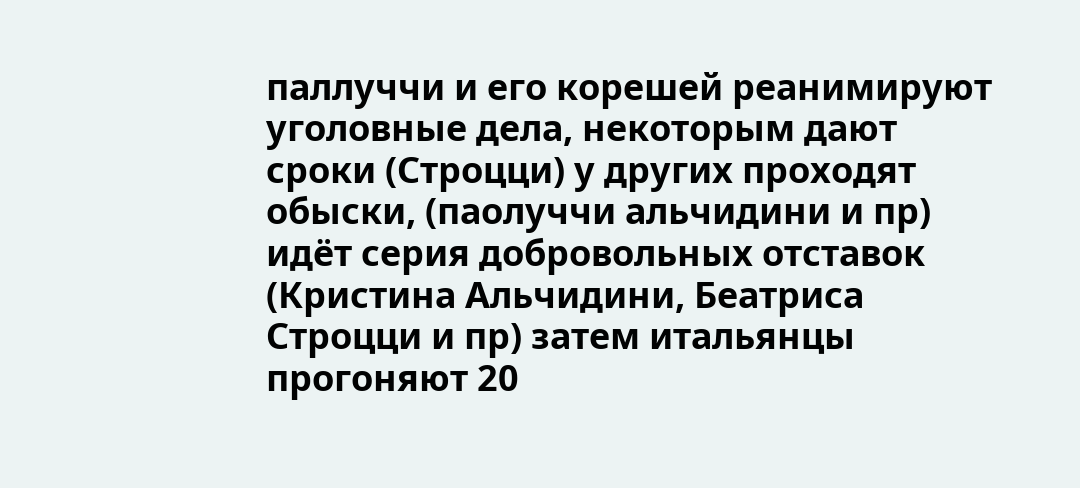паллуччи и его корешей реанимируют уголовные дела, некоторым дают сроки (Строцци) у других проходят обыски, (паолуччи альчидини и пр) идёт серия добровольных отставок (Кристина Альчидини, Беатриса Строцци и пр) затем итальянцы прогоняют 20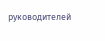руководителей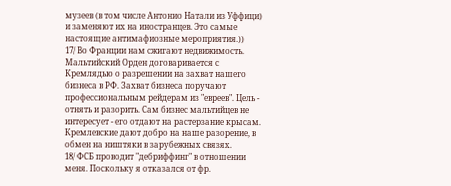музеев (в том числе Антонио Натали из Уффици) и заменяют их на иностранцев. Это самые настоящие антимафиозные мероприятия.))
17/ Во Франции нам сжигают недвижимость. Мальтийский Орден договаривается с Кремлядью о разрешении на захват нашего бизнеса в РФ. Захват бизнеса поручают профессиональным рейдерам из "евреев". Цель - отнять и разорить. Сам бизнес мальтийцев не интересует - его отдают на растерзание крысам. Кремлевские дают добро на наше разорение, в обмен на ништяки в зарубежных связях.
18/ ФСБ проводит "дебриффинг" в отношении меня. Поскольку я отказался от фр.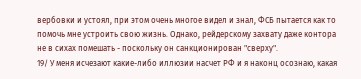вербовки и устоял, при этом очень многое видел и знал, ФСБ пытается как то помочь мне устроить свою жизнь. Однако, рейдерскому захвату даже контора не в сихах помешать - поскольку он санкционирован "сверху".
19/ У меня исчезают какие-либо иллюзии насчет РФ и я наконц осознаю, какая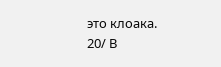это клоака.
20/ В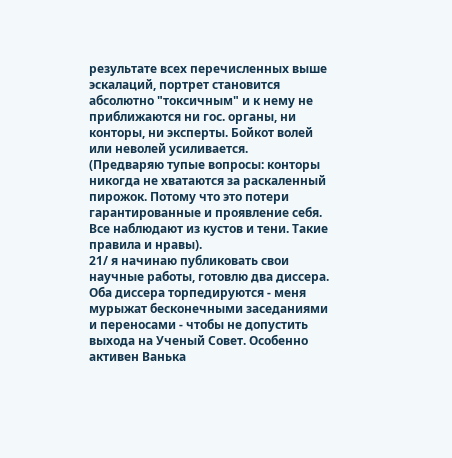результате всех перечисленных выше эскалаций, портрет становится абсолютно "токсичным" и к нему не приближаются ни гос. органы, ни конторы, ни эксперты. Бойкот волей или неволей усиливается.
(Предваряю тупые вопросы: конторы никогда не хватаются за раскаленный пирожок. Потому что это потери гарантированные и проявление себя. Все наблюдают из кустов и тени. Такие правила и нравы).
21/ я начинаю публиковать свои научные работы, готовлю два диссера. Оба диссера торпедируются - меня мурыжат бесконечными заседаниями и переносами - чтобы не допустить выхода на Ученый Совет. Особенно активен Ванька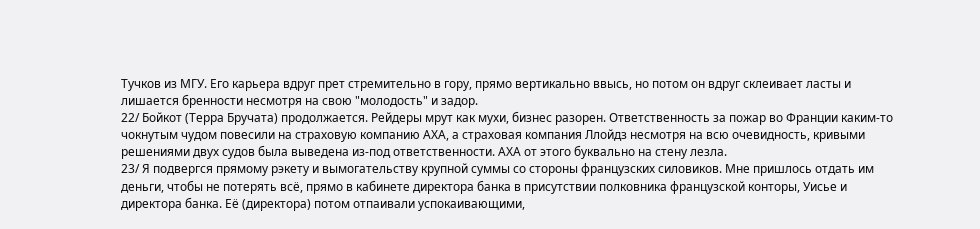Тучков из МГУ. Его карьера вдруг прет стремительно в гору, прямо вертикально ввысь, но потом он вдруг склеивает ласты и лишается бренности несмотря на свою "молодость" и задор.
22/ Бойкот (Терра Бручата) продолжается. Рейдеры мрут как мухи, бизнес разорен. Ответственность за пожар во Франции каким-то чокнутым чудом повесили на страховую компанию АХА, а страховая компания Ллойдз несмотря на всю очевидность, кривыми решениями двух судов была выведена из-под ответственности. АХА от этого буквально на стену лезла.
23/ Я подвергся прямому рэкету и вымогательству крупной суммы со стороны французских силовиков. Мне пришлось отдать им деньги, чтобы не потерять всё, прямо в кабинете директора банка в присутствии полковника французской конторы, Уисье и директора банка. Её (директора) потом отпаивали успокаивающими,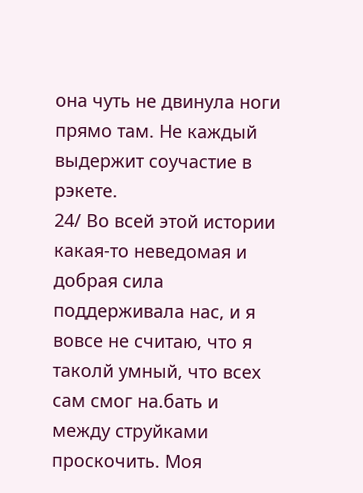она чуть не двинула ноги прямо там. Не каждый выдержит соучастие в рэкете.
24/ Во всей этой истории какая-то неведомая и добрая сила поддерживала нас, и я вовсе не считаю, что я таколй умный, что всех сам смог на.бать и между струйками проскочить. Моя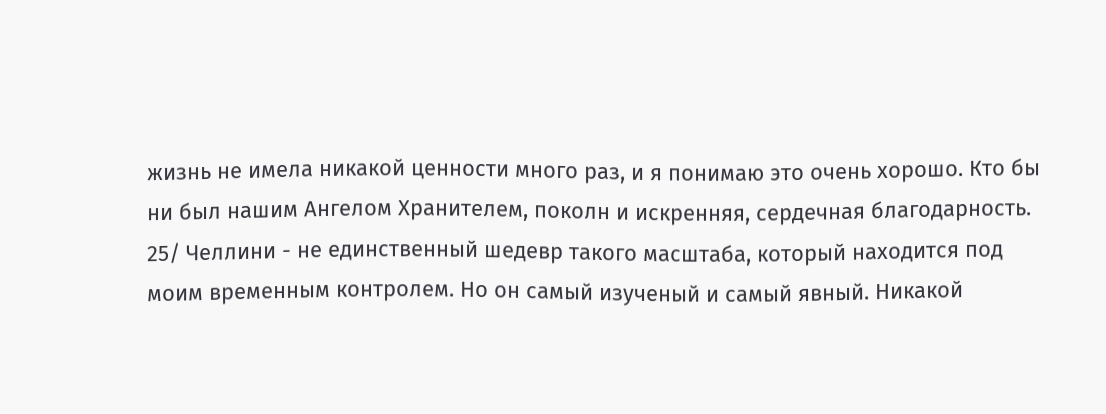жизнь не имела никакой ценности много раз, и я понимаю это очень хорошо. Кто бы ни был нашим Ангелом Хранителем, поколн и искренняя, сердечная благодарность.
25/ Челлини - не единственный шедевр такого масштаба, который находится под моим временным контролем. Но он самый изученый и самый явный. Никакой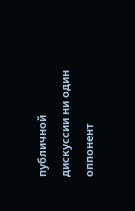публичной дискуссии ни один оппонент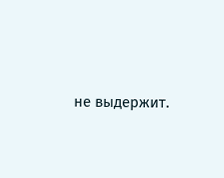не выдержит.